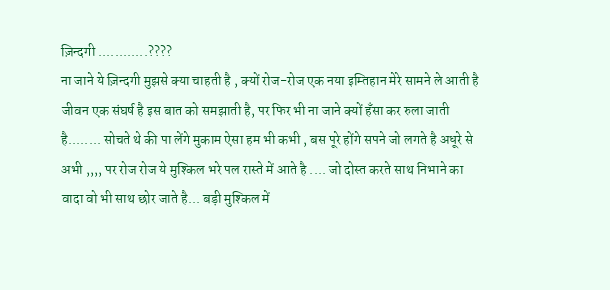ज़िन्दगी ............????
ना जाने ये ज़िन्दगी मुझसे क्या चाहती है , क्यों रोज-रोज एक नया इम्तिहान मेरे सामने ले आती है जीवन एक संघर्ष है इस बात को समझाती है, पर फिर भी ना जाने क्यों हँसा कर रुला जाती है........ सोचते थे की पा लेंगे मुकाम ऐसा हम भी कभी , बस पूरे होंगे सपने जो लगते है अधूरे से अभी ,,,, पर रोज रोज ये मुश्किल भरे पल रास्ते में आते है .... जो दोस्त करते साथ निभाने का वादा वो भी साथ छोर जाते है... बड़ी मुश्किल में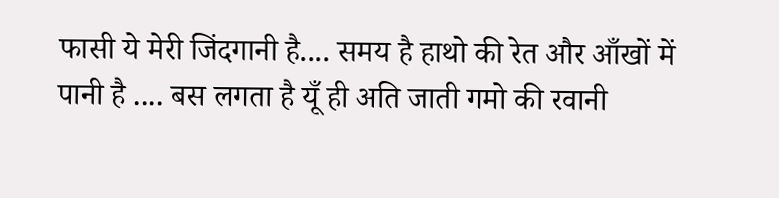फासी ये मेरी जिंदगानी है.... समय है हाथो की रेत और आँखों में पानी है .... बस लगता है यूँ ही अति जाती गमो की रवानी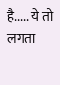है..... ये तो लगता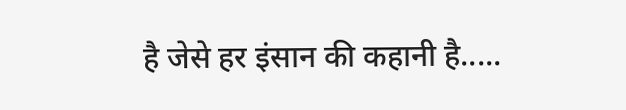है जेसे हर इंसान की कहानी है.....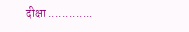दीक्षा .............